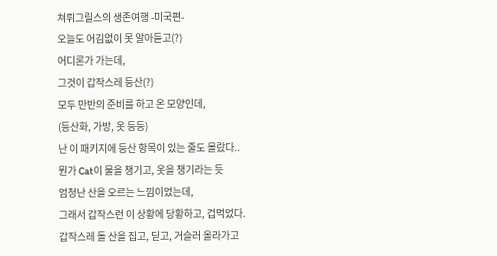쳐뤼그릴스의 생존여행 -미국편-
오늘도 어김없이 못 알아듣고(?)
어디론가 가는데,
그것이 갑작스레 등산(?)
모두 만반의 준비를 하고 온 모양인데,
(등산화, 가방, 옷 등등)
난 이 패키지에 등산 항목이 있는 줄도 몰랐다..
뭔가 Cat이 물을 챙기고, 옷을 챙기라는 듯
엄청난 산을 오르는 느낌이었는데,
그래서 갑작스런 이 상황에 당황하고, 겁먹었다.
갑작스레 돌 산을 집고, 딛고, 거슬러 올라가고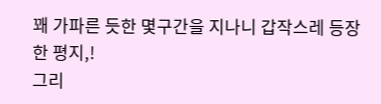꽤 가파른 듯한 몇구간을 지나니 갑작스레 등장한 평지,!
그리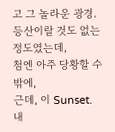고 그 놀라운 광경.
등산이랄 것도 없는 정도였는데,
첨엔 아주 당황할 수밖에,
근데, 이 Sunset.
내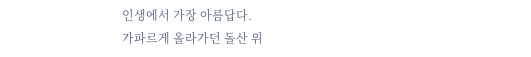인생에서 가장 아름답다.
가파르게 올라가던 돌산 위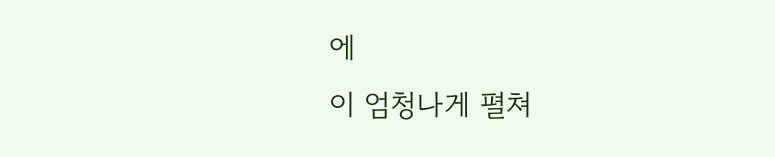에
이 엄청나게 펼쳐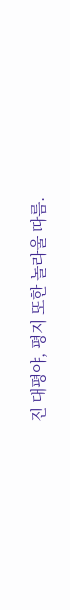진 대평야, 평지 또한 놀라울 따름.